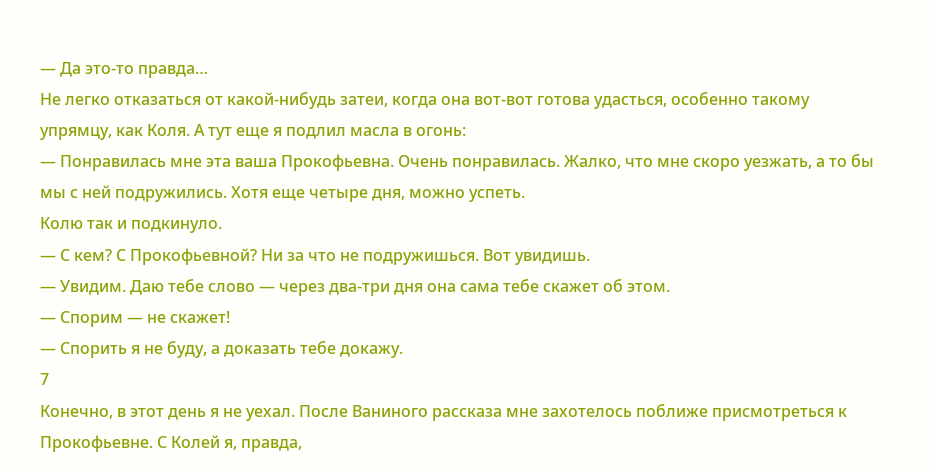— Да это-то правда…
Не легко отказаться от какой-нибудь затеи, когда она вот-вот готова удасться, особенно такому упрямцу, как Коля. А тут еще я подлил масла в огонь:
— Понравилась мне эта ваша Прокофьевна. Очень понравилась. Жалко, что мне скоро уезжать, а то бы мы с ней подружились. Хотя еще четыре дня, можно успеть.
Колю так и подкинуло.
— С кем? С Прокофьевной? Ни за что не подружишься. Вот увидишь.
— Увидим. Даю тебе слово — через два-три дня она сама тебе скажет об этом.
— Спорим — не скажет!
— Спорить я не буду, а доказать тебе докажу.
7
Конечно, в этот день я не уехал. После Ваниного рассказа мне захотелось поближе присмотреться к Прокофьевне. С Колей я, правда,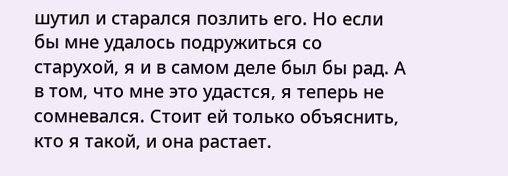шутил и старался позлить его. Но если бы мне удалось подружиться со старухой, я и в самом деле был бы рад. А в том, что мне это удастся, я теперь не сомневался. Стоит ей только объяснить, кто я такой, и она растает.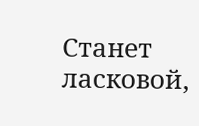Станет ласковой,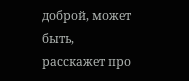доброй, может быть, расскажет про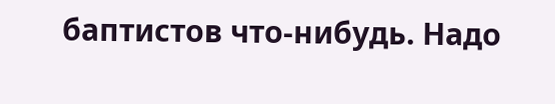баптистов что-нибудь. Надо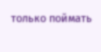только поймать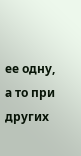ее одну, а то при других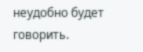неудобно будет говорить.